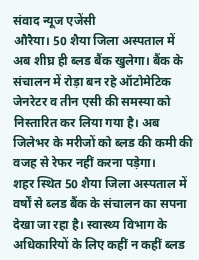संवाद न्यूज एजेंसी
औरैया। 50 शैया जिला अस्पताल में अब शीघ्र ही ब्लड बैंक खुलेगा। बैंक के संचालन में रोड़ा बन रहे ऑटोमेटिक जेनरेटर व तीन एसी की समस्या को निस्तारित कर लिया गया है। अब जिलेभर के मरीजों को ब्लड की कमी की वजह से रेफर नहीं करना पड़ेगा।
शहर स्थित 50 शैया जिला अस्पताल में वर्षों से ब्लड बैंक के संचालन का सपना देखा जा रहा है। स्वास्थ्य विभाग के अधिकारियों के लिए कहीं न कहीं ब्लड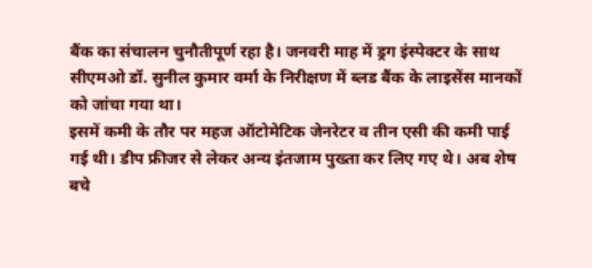बैंक का संचालन चुनौतीपूर्ण रहा है। जनवरी माह में ड्रग इंस्पेक्टर के साथ सीएमओ डॉ. सुनील कुमार वर्मा के निरीक्षण में ब्लड बैंक के लाइसेंस मानकों को जांचा गया था।
इसमें कमी के तौर पर महज ऑटोमेटिक जेनरेटर व तीन एसी की कमी पाई गई थी। डीप फ्रीजर से लेकर अन्य इंतजाम पुख्ता कर लिए गए थे। अब शेष बचे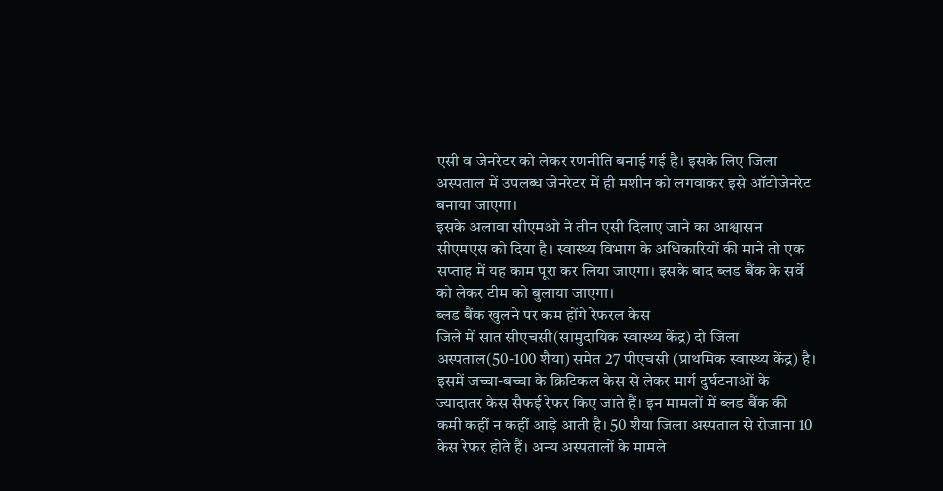एसी व जेनरेटर को लेकर रणनीति बनाई गई है। इसके लिए जिला अस्पताल में उपलब्ध जेनरेटर में ही मशीन को लगवाकर इसे ऑटोजेनरेट बनाया जाएगा।
इसके अलावा सीएमओ ने तीन एसी दिलाए जाने का आश्वासन सीएमएस को दिया है। स्वास्थ्य विभाग के अधिकारियों की माने तो एक सप्ताह में यह काम पूरा कर लिया जाएगा। इसके बाद ब्लड बैंक के सर्वे को लेकर टीम को बुलाया जाएगा।
ब्लड बैंक खुलने पर कम होंगे रेफरल केस
जिले में सात सीएचसी(सामुदायिक स्वास्थ्य केंद्र) दो जिला अस्पताल(50-100 शैया) समेत 27 पीएचसी (प्राथमिक स्वास्थ्य केंद्र) है। इसमें जच्चा-बच्चा के क्रिटिकल केस से लेकर मार्ग दुर्घटनाओं के ज्यादातर केस सैफई रेफर किए जाते हैं। इन मामलों में ब्लड बैंक की कमी कहीं न कहीं आड़े आती है। 50 शैया जिला अस्पताल से रोजाना 10 केस रेफर होते हैं। अन्य अस्पतालों के मामले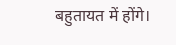बहुतायत में होंगे।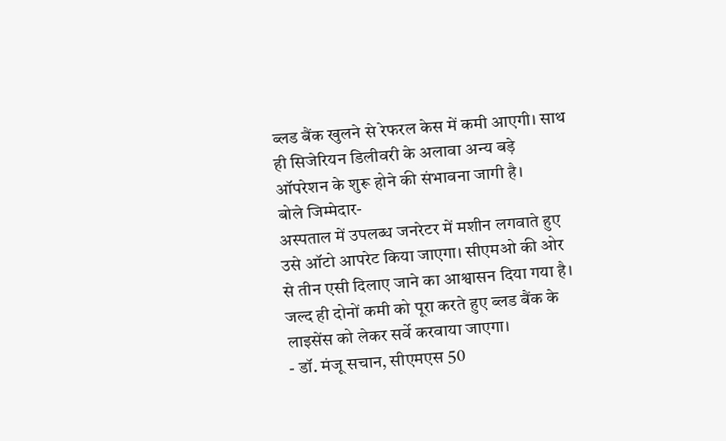ब्लड बैंक खुलने से रेफरल केस में कमी आएगी। साथ ही सिजेरियन डिलीवरी के अलावा अन्य बड़े ऑपरेशन के शुरू होने की संभावना जागी है।
बोले जिम्मेदार-
अस्पताल में उपलब्ध जनरेटर में मशीन लगवाते हुए उसे ऑटो आपरेट किया जाएगा। सीएमओ की ओर से तीन एसी दिलाए जाने का आश्वासन दिया गया है। जल्द ही दोनों कमी को पूरा करते हुए ब्लड बैंक के लाइसेंस को लेकर सर्वे करवाया जाएगा।
- डॉ. मंजू सचान, सीएमएस 50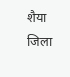शैया जिला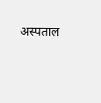अस्पताल